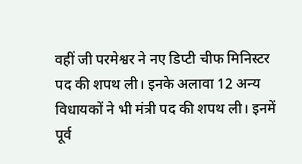वहीं जी परमेश्वर ने नए डिप्टी चीफ मिनिस्टर पद की शपथ ली। इनके अलावा 12 अन्य विधायकों ने भी मंत्री पद की शपथ ली। इनमें पूर्व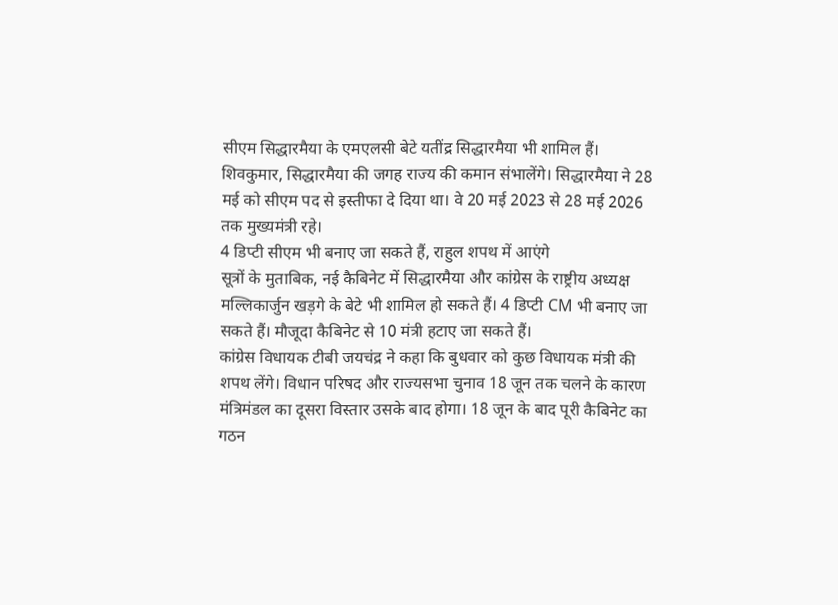सीएम सिद्धारमैया के एमएलसी बेटे यतींद्र सिद्धारमैया भी शामिल हैं।
शिवकुमार, सिद्धारमैया की जगह राज्य की कमान संभालेंगे। सिद्धारमैया ने 28 मई को सीएम पद से इस्तीफा दे दिया था। वे 20 मई 2023 से 28 मई 2026 तक मुख्यमंत्री रहे।
4 डिप्टी सीएम भी बनाए जा सकते हैं, राहुल शपथ में आएंगे
सूत्रों के मुताबिक, नई कैबिनेट में सिद्धारमैया और कांग्रेस के राष्ट्रीय अध्यक्ष मल्लिकार्जुन खड़गे के बेटे भी शामिल हो सकते हैं। 4 डिप्टी CM भी बनाए जा सकते हैं। मौजूदा कैबिनेट से 10 मंत्री हटाए जा सकते हैं।
कांग्रेस विधायक टीबी जयचंद्र ने कहा कि बुधवार को कुछ विधायक मंत्री की शपथ लेंगे। विधान परिषद और राज्यसभा चुनाव 18 जून तक चलने के कारण मंत्रिमंडल का दूसरा विस्तार उसके बाद होगा। 18 जून के बाद पूरी कैबिनेट का गठन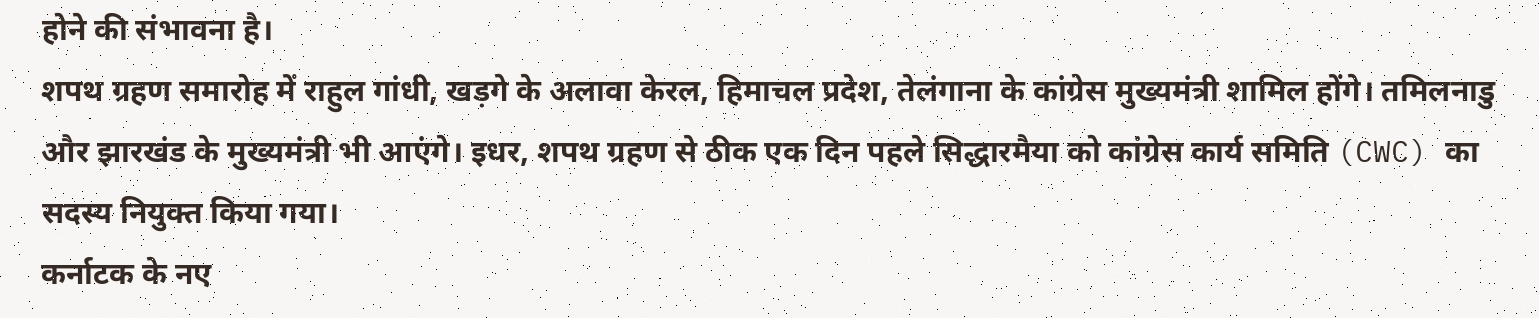होने की संभावना है।
शपथ ग्रहण समारोह में राहुल गांधी, खड़गे के अलावा केरल, हिमाचल प्रदेश, तेलंगाना के कांग्रेस मुख्यमंत्री शामिल होंगे। तमिलनाडु और झारखंड के मुख्यमंत्री भी आएंगे। इधर, शपथ ग्रहण से ठीक एक दिन पहले सिद्धारमैया को कांग्रेस कार्य समिति (CWC) का सदस्य नियुक्त किया गया।
कर्नाटक के नए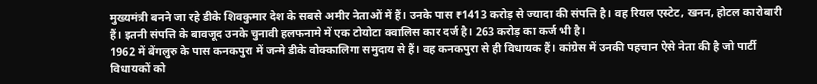मुख्यमंत्री बनने जा रहे डीके शिवकुमार देश के सबसे अमीर नेताओं में हैं। उनके पास ₹1413 करोड़ से ज्यादा की संपत्ति है। वह रियल एस्टेट, खनन, होटल कारोबारी हैं। इतनी संपत्ति के बावजूद उनके चुनावी हलफनामे में एक टोयोटा क्वालिस कार दर्ज है। 263 करोड़ का कर्ज भी है।
1962 में बेंगलुरु के पास कनकपुरा में जन्मे डीके वोक्कालिगा समुदाय से हैं। वह कनकपुरा से ही विधायक हैं। कांग्रेस में उनकी पहचान ऐसे नेता की है जो पार्टी विधायकों को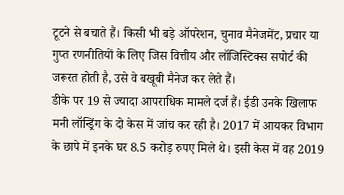टूटने से बचाते हैं। किसी भी बड़े ऑपरेशन, चुनाव मैनेजमेंट, प्रचार या गुप्त रणनीतियों के लिए जिस वित्तीय और लॉजिस्टिक्स सपोर्ट की जरूरत होती है, उसे वे बखूबी मैनेज कर लेते हैं।
डीके पर 19 से ज्यादा आपराधिक मामले दर्ज हैं। ईडी उनके खिलाफ मनी लॉन्ड्रिंग के दो केस में जांच कर रही है। 2017 में आयकर विभाग के छापे में इनके घर 8.5 करोड़ रुपए मिले थे। इसी केस में वह 2019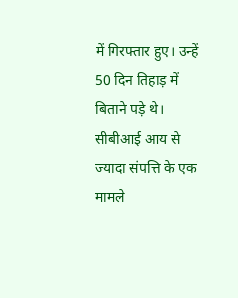में गिरफ्तार हुए। उन्हें 50 दिन तिहाड़ में बिताने पड़े थे। सीबीआई आय से ज्यादा संपत्ति के एक मामले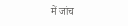में जांच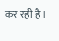कर रही है।